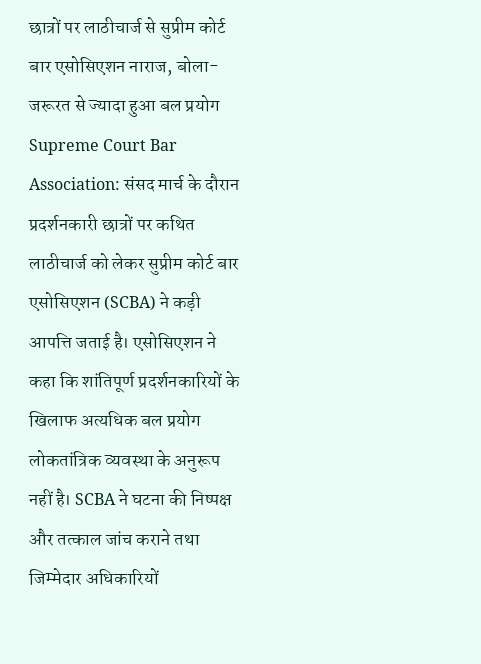छात्रों पर लाठीचार्ज से सुप्रीम कोर्ट बार एसोसिएशन नाराज, बोला- जरूरत से ज्यादा हुआ बल प्रयोग
Supreme Court Bar Association: संसद मार्च के दौरान प्रदर्शनकारी छात्रों पर कथित लाठीचार्ज को लेकर सुप्रीम कोर्ट बार एसोसिएशन (SCBA) ने कड़ी आपत्ति जताई है। एसोसिएशन ने कहा कि शांतिपूर्ण प्रदर्शनकारियों के खिलाफ अत्यधिक बल प्रयोग लोकतांत्रिक व्यवस्था के अनुरूप नहीं है। SCBA ने घटना की निष्पक्ष और तत्काल जांच कराने तथा जिम्मेदार अधिकारियों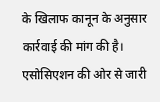के खिलाफ कानून के अनुसार कार्रवाई की मांग की है।
एसोसिएशन की ओर से जारी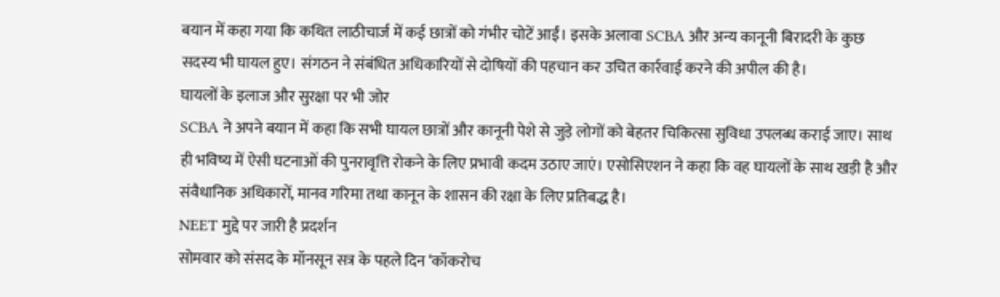बयान में कहा गया कि कथित लाठीचार्ज में कई छात्रों को गंभीर चोटें आईं। इसके अलावा SCBA और अन्य कानूनी बिरादरी के कुछ सदस्य भी घायल हुए। संगठन ने संबंधित अधिकारियों से दोषियों की पहचान कर उचित कार्रवाई करने की अपील की है।
घायलों के इलाज और सुरक्षा पर भी जोर
SCBA ने अपने बयान में कहा कि सभी घायल छात्रों और कानूनी पेशे से जुड़े लोगों को बेहतर चिकित्सा सुविधा उपलब्ध कराई जाए। साथ ही भविष्य में ऐसी घटनाओं की पुनरावृत्ति रोकने के लिए प्रभावी कदम उठाए जाएं। एसोसिएशन ने कहा कि वह घायलों के साथ खड़ी है और संवैधानिक अधिकारों, मानव गरिमा तथा कानून के शासन की रक्षा के लिए प्रतिबद्ध है।
NEET मुद्दे पर जारी है प्रदर्शन
सोमवार को संसद के मॉनसून सत्र के पहले दिन ‘कॉकरोच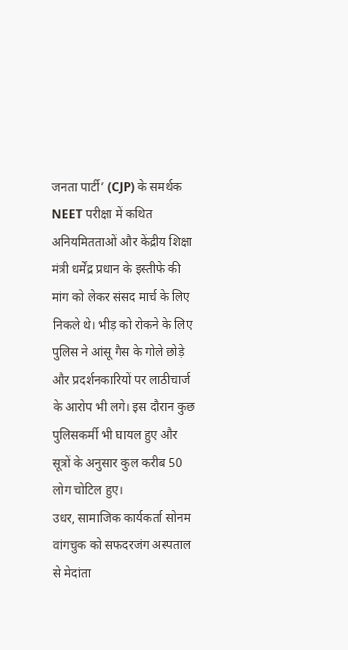जनता पार्टी’ (CJP) के समर्थक NEET परीक्षा में कथित अनियमितताओं और केंद्रीय शिक्षा मंत्री धर्मेंद्र प्रधान के इस्तीफे की मांग को लेकर संसद मार्च के लिए निकले थे। भीड़ को रोकने के लिए पुलिस ने आंसू गैस के गोले छोड़े और प्रदर्शनकारियों पर लाठीचार्ज के आरोप भी लगे। इस दौरान कुछ पुलिसकर्मी भी घायल हुए और सूत्रों के अनुसार कुल करीब 50 लोग चोटिल हुए।
उधर, सामाजिक कार्यकर्ता सोनम वांगचुक को सफदरजंग अस्पताल से मेदांता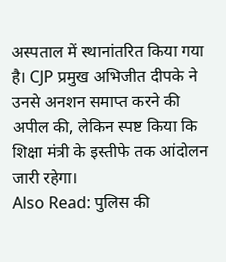अस्पताल में स्थानांतरित किया गया है। CJP प्रमुख अभिजीत दीपके ने उनसे अनशन समाप्त करने की अपील की, लेकिन स्पष्ट किया कि शिक्षा मंत्री के इस्तीफे तक आंदोलन जारी रहेगा।
Also Read: पुलिस की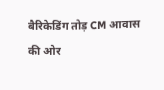बैरिकेडिंग तोड़ CM आवास की ओर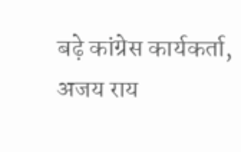बढ़े कांग्रेस कार्यकर्ता, अजय राय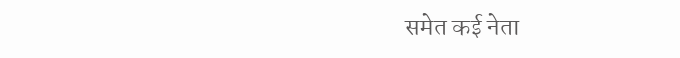समेत कई नेता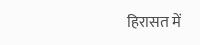हिरासत में